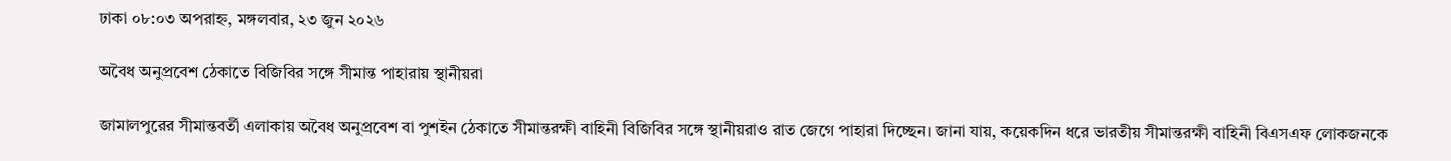ঢাকা ০৮:০৩ অপরাহ্ন, মঙ্গলবার, ২৩ জুন ২০২৬

অবৈধ অনুপ্রবেশ ঠেকাতে বিজিবির সঙ্গে সীমান্ত পাহারায় স্থানীয়রা

জামালপুরের সীমান্তবর্তী এলাকায় অবৈধ অনুপ্রবেশ বা পুশইন ঠেকাতে সীমান্তরক্ষী বাহিনী বিজিবির সঙ্গে স্থানীয়রাও রাত জেগে পাহারা দিচ্ছেন। জানা যায়, কয়েকদিন ধরে ভারতীয় সীমান্তরক্ষী বাহিনী বিএসএফ লোকজনকে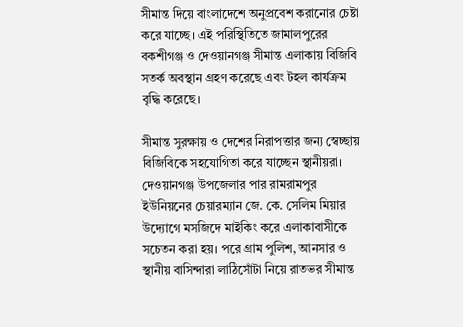সীমান্ত দিয়ে বাংলাদেশে অনুপ্রবেশ করানোর চেষ্টা করে যাচ্ছে। এই পরিস্থিতিতে জামালপুরের বকশীগঞ্জ ও দেওয়ানগঞ্জ সীমান্ত এলাকায় বিজিবি সতর্ক অবস্থান গ্রহণ করেছে এবং টহল কার্যক্রম বৃদ্ধি করেছে।

সীমান্ত সুরক্ষায় ও দেশের নিরাপত্তার জন্য স্বেচ্ছায় বিজিবিকে সহযোগিতা করে যাচ্ছেন স্থানীয়রা। দেওয়ানগঞ্জ উপজেলার পার রামরামপুর ইউনিয়নের চেয়ারম্যান জে. কে. সেলিম মিয়ার উদ্যোগে মসজিদে মাইকিং করে এলাকাবাসীকে সচেতন করা হয়। পরে গ্রাম পুলিশ, আনসার ও স্থানীয় বাসিন্দারা লাঠিসোঁটা নিয়ে রাতভর সীমান্ত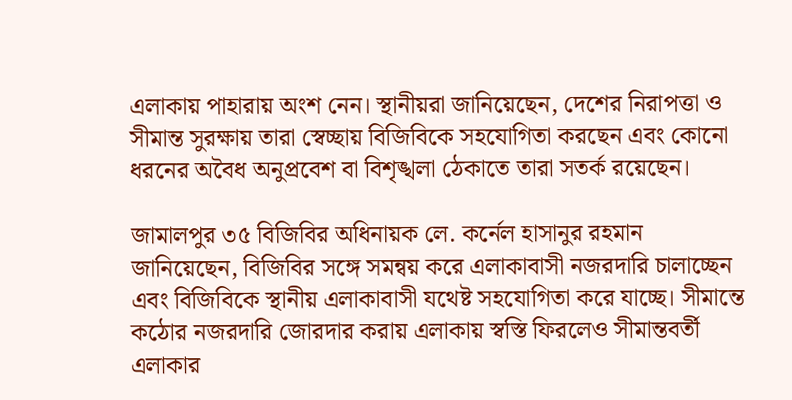এলাকায় পাহারায় অংশ নেন। স্থানীয়রা জানিয়েছেন, দেশের নিরাপত্তা ও সীমান্ত সুরক্ষায় তারা স্বেচ্ছায় বিজিবিকে সহযোগিতা করছেন এবং কোনো ধরনের অবৈধ অনুপ্রবেশ বা বিশৃঙ্খলা ঠেকাতে তারা সতর্ক রয়েছেন।

জামালপুর ৩৫ বিজিবির অধিনায়ক লে. কর্নেল হাসানুর রহমান জানিয়েছেন, বিজিবির সঙ্গে সমন্বয় করে এলাকাবাসী নজরদারি চালাচ্ছেন এবং বিজিবিকে স্থানীয় এলাকাবাসী যথেষ্ট সহযোগিতা করে যাচ্ছে। সীমান্তে কঠোর নজরদারি জোরদার করায় এলাকায় স্বস্তি ফিরলেও সীমান্তবর্তী এলাকার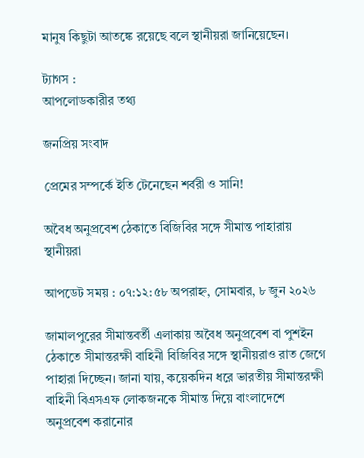মানুষ কিছুটা আতঙ্কে রয়েছে বলে স্থানীয়রা জানিয়েছেন।

ট্যাগস :
আপলোডকারীর তথ্য

জনপ্রিয় সংবাদ

প্রেমের সম্পর্কে ইতি টেনেছেন শর্বরী ও সানি!

অবৈধ অনুপ্রবেশ ঠেকাতে বিজিবির সঙ্গে সীমান্ত পাহারায় স্থানীয়রা

আপডেট সময় : ০৭:১২:৫৮ অপরাহ্ন, সোমবার, ৮ জুন ২০২৬

জামালপুরের সীমান্তবর্তী এলাকায় অবৈধ অনুপ্রবেশ বা পুশইন ঠেকাতে সীমান্তরক্ষী বাহিনী বিজিবির সঙ্গে স্থানীয়রাও রাত জেগে পাহারা দিচ্ছেন। জানা যায়, কয়েকদিন ধরে ভারতীয় সীমান্তরক্ষী বাহিনী বিএসএফ লোকজনকে সীমান্ত দিয়ে বাংলাদেশে অনুপ্রবেশ করানোর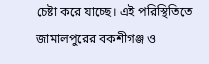চেষ্টা করে যাচ্ছে। এই পরিস্থিতিতে জামালপুরের বকশীগঞ্জ ও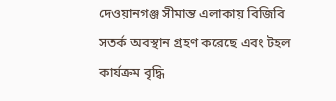দেওয়ানগঞ্জ সীমান্ত এলাকায় বিজিবি সতর্ক অবস্থান গ্রহণ করেছে এবং টহল কার্যক্রম বৃদ্ধি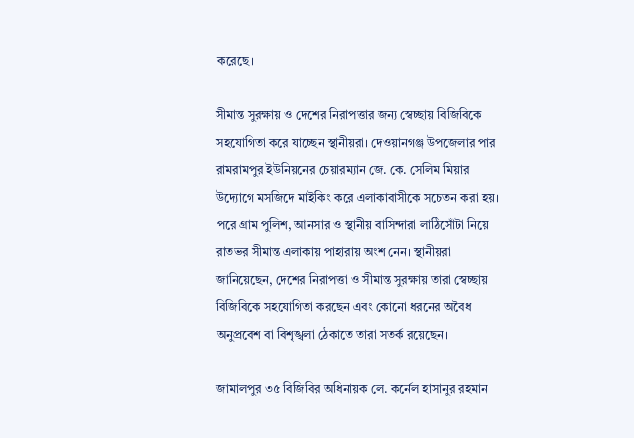করেছে।

সীমান্ত সুরক্ষায় ও দেশের নিরাপত্তার জন্য স্বেচ্ছায় বিজিবিকে সহযোগিতা করে যাচ্ছেন স্থানীয়রা। দেওয়ানগঞ্জ উপজেলার পার রামরামপুর ইউনিয়নের চেয়ারম্যান জে. কে. সেলিম মিয়ার উদ্যোগে মসজিদে মাইকিং করে এলাকাবাসীকে সচেতন করা হয়। পরে গ্রাম পুলিশ, আনসার ও স্থানীয় বাসিন্দারা লাঠিসোঁটা নিয়ে রাতভর সীমান্ত এলাকায় পাহারায় অংশ নেন। স্থানীয়রা জানিয়েছেন, দেশের নিরাপত্তা ও সীমান্ত সুরক্ষায় তারা স্বেচ্ছায় বিজিবিকে সহযোগিতা করছেন এবং কোনো ধরনের অবৈধ অনুপ্রবেশ বা বিশৃঙ্খলা ঠেকাতে তারা সতর্ক রয়েছেন।

জামালপুর ৩৫ বিজিবির অধিনায়ক লে. কর্নেল হাসানুর রহমান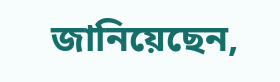জানিয়েছেন,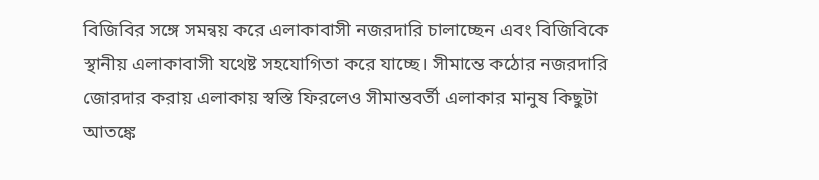বিজিবির সঙ্গে সমন্বয় করে এলাকাবাসী নজরদারি চালাচ্ছেন এবং বিজিবিকে স্থানীয় এলাকাবাসী যথেষ্ট সহযোগিতা করে যাচ্ছে। সীমান্তে কঠোর নজরদারি জোরদার করায় এলাকায় স্বস্তি ফিরলেও সীমান্তবর্তী এলাকার মানুষ কিছুটা আতঙ্কে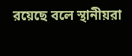রয়েছে বলে স্থানীয়রা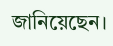জানিয়েছেন।